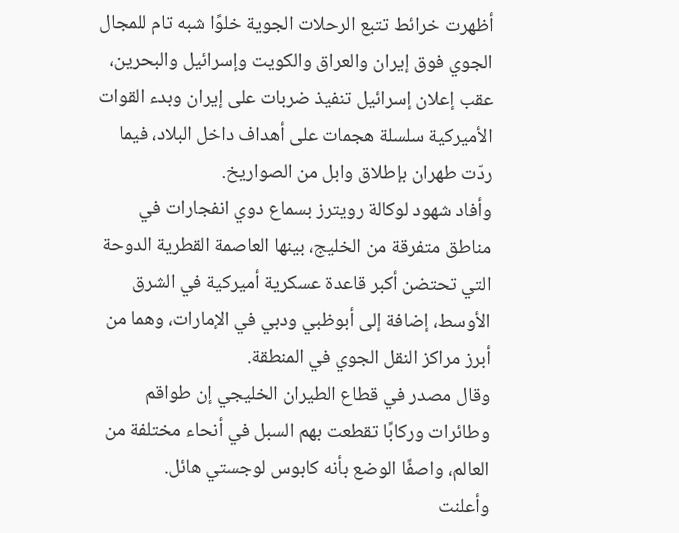أظهرت خرائط تتبع الرحلات الجوية خلوًا شبه تام للمجال الجوي فوق إيران والعراق والكويت وإسرائيل والبحرين، عقب إعلان إسرائيل تنفيذ ضربات على إيران وبدء القوات الأميركية سلسلة هجمات على أهداف داخل البلاد، فيما ردّت طهران بإطلاق وابل من الصواريخ.
وأفاد شهود لوكالة رويترز بسماع دوي انفجارات في مناطق متفرقة من الخليج، بينها العاصمة القطرية الدوحة التي تحتضن أكبر قاعدة عسكرية أميركية في الشرق الأوسط، إضافة إلى أبوظبي ودبي في الإمارات، وهما من أبرز مراكز النقل الجوي في المنطقة.
وقال مصدر في قطاع الطيران الخليجي إن طواقم وطائرات وركابًا تقطعت بهم السبل في أنحاء مختلفة من العالم، واصفًا الوضع بأنه كابوس لوجستي هائل.
وأعلنت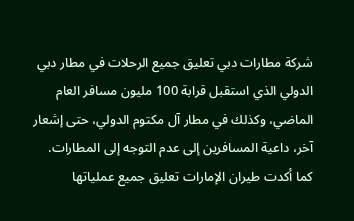شركة مطارات دبي تعليق جميع الرحلات في مطار دبي الدولي الذي استقبل قرابة 100 مليون مسافر العام الماضي، وكذلك في مطار آل مكتوم الدولي، حتى إشعار آخر، داعية المسافرين إلى عدم التوجه إلى المطارات.
كما أكدت طيران الإمارات تعليق جميع عملياتها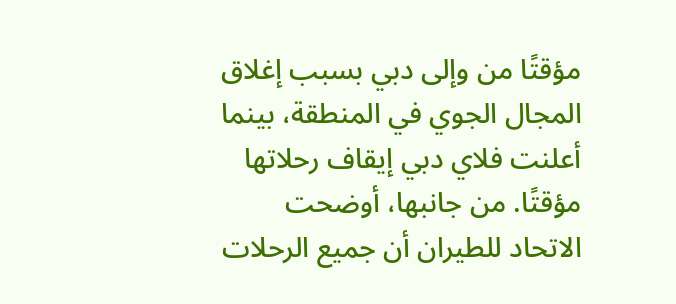مؤقتًا من وإلى دبي بسبب إغلاق المجال الجوي في المنطقة، بينما أعلنت فلاي دبي إيقاف رحلاتها مؤقتًا. من جانبها، أوضحت الاتحاد للطيران أن جميع الرحلات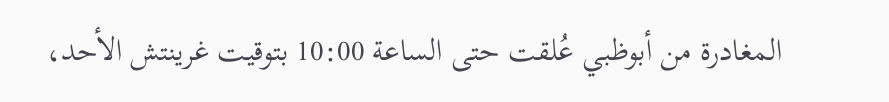المغادرة من أبوظبي عُلقت حتى الساعة 10:00 بتوقيت غرينتش الأحد،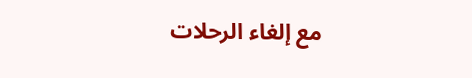مع إلغاء الرحلات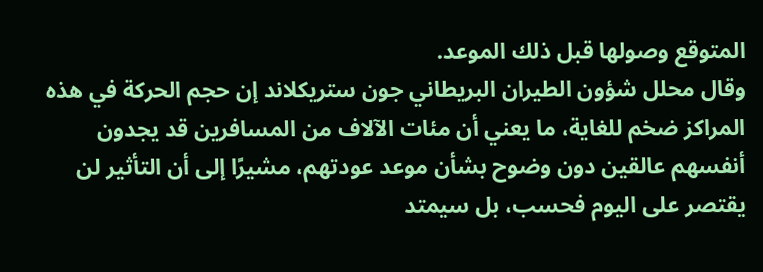المتوقع وصولها قبل ذلك الموعد.
وقال محلل شؤون الطيران البريطاني جون ستريكلاند إن حجم الحركة في هذه المراكز ضخم للغاية، ما يعني أن مئات الآلاف من المسافرين قد يجدون أنفسهم عالقين دون وضوح بشأن موعد عودتهم، مشيرًا إلى أن التأثير لن يقتصر على اليوم فحسب، بل سيمتد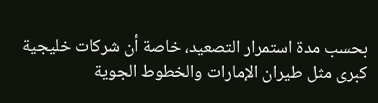بحسب مدة استمرار التصعيد، خاصة أن شركات خليجية كبرى مثل طيران الإمارات والخطوط الجوية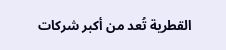القطرية تُعد من أكبر شركات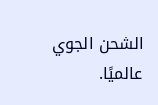الشحن الجوي عالميًا.